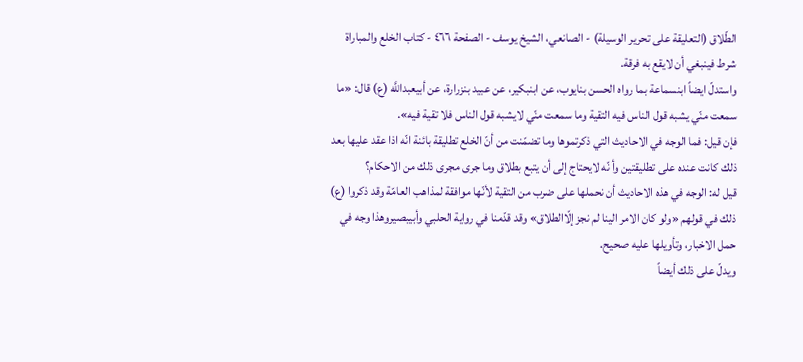الطّلاق (التعليقة على تحرير الوسيلة) - الصانعي، الشيخ يوسف - الصفحة ٤٦٦ - كتاب الخلع والمباراة
شرط فينبغي أن لايقع به فرقة.
واستدلّ ايضاً ابنسماعة بما رواه الحسن بنايوب، عن ابنبكير، عن عبيد بنزرارة، عن أبيعبداللَّه (ع) قال: «ما سمعت منّي يشبه قول الناس فيه التقية وما سمعت منّي لايشبه قول الناس فلا تقية فيه».
فإن قيل: فما الوجه في الاحاديث التي ذكرتموها وما تضمّنت من أنّ الخلع تطليقة بائنة انّه اذا عقد عليها بعد ذلك كانت عنده على تطليقتين وأ نّه لايحتاج إلى أن يتبع بطلاق وما جرى مجرى ذلك من الاحكام؟
قيل له: الوجه في هذه الاحاديث أن نحملها على ضرب من التقية لأنّها موافقة لمذاهب العامّة وقد ذكروا (ع) ذلك في قولهم «ولو كان الامر الينا لم نجز إلّاالطلاق» وقد قدّمنا في رواية الحلبي وأبيبصيروهذا وجه في حمل الاخبار، وتأويلها عليه صحيح.
ويدلّ على ذلك أيضاً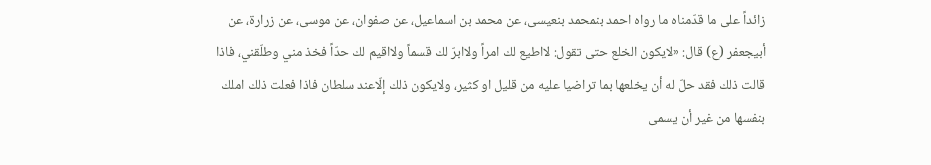زائداً على ما قدّمناه ما رواه احمد بنمحمد بنعيسى، عن محمد بن اسماعيل، عن صفوان، عن موسى، عن زرارة، عن أبيجعفر (ع) قال: «لايكون الخلع حتى تقول: لااطيع لك امراً ولاابرّ لك قسماً ولااقيم لك حدّاً فخذ مني وطلّقني، فاذا قالت ذلك فقد حلّ له أن يخلعها بما تراضيا عليه من قليل او كثير، ولايكون ذلك إلّاعند سلطان فاذا فعلت ذلك املك بنفسها من غير أن يسمى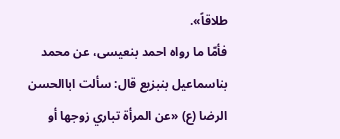طلاقاً».
فأمّا ما رواه احمد بنعيسى، عن محمد بناسماعيل بنبزيع قال: سألت اباالحسن الرضا (ع) «عن المرأة تباري زوجها أو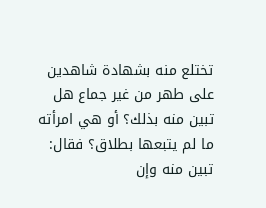تختلع منه بشهادة شاهدين على طهر من غير جماع هل تبين منه بذلك؟ أو هي امرأته ما لم يتبعها بطلاق؟ فقال: تبين منه وإن